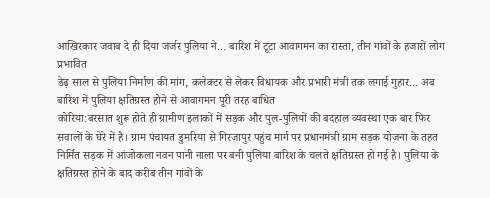आखिरकार जवाब दे ही दिया जर्जर पुलिया ने… बारिश में टूटा आवागमन का रास्ता, तीन गांवों के हजारों लोग प्रभावित
डेढ़ साल से पुलिया निर्माण की मांग, कलेक्टर से लेकर विधायक और प्रभारी मंत्री तक लगाई गुहार… अब बारिश में पुलिया क्षतिग्रस्त होने से आवागमन पूरी तरह बाधित
कोरिया:बरसात शुरू होते ही ग्रामीण इलाकों में सड़क और पुल-पुलियों की बदहाल व्यवस्था एक बार फिर सवालों के घेरे में है। ग्राम पंचायत डुमरिया से गिरजापुर पहुंच मार्ग पर प्रधानमंत्री ग्राम सड़क योजना के तहत निर्मित सड़क में आंजोकला नवन पानी नाला पर बनी पुलिया बारिश के चलते क्षतिग्रस्त हो गई है। पुलिया के क्षतिग्रस्त होने के बाद करीब तीन गांवों के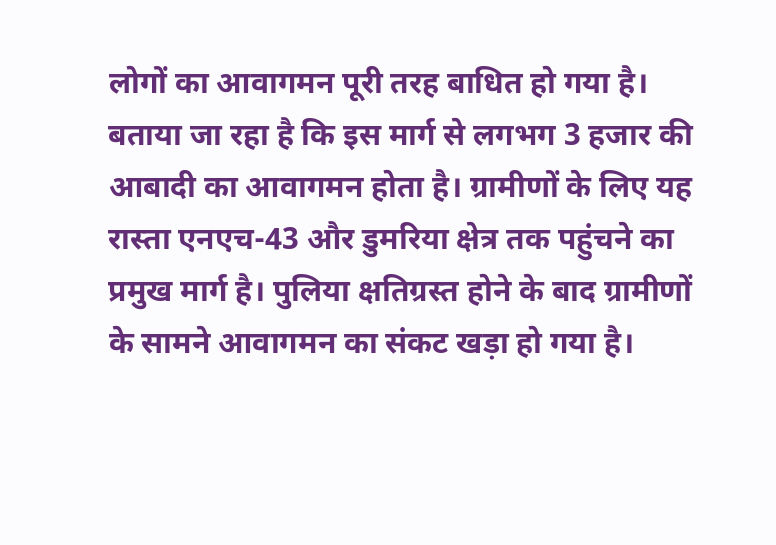लोगों का आवागमन पूरी तरह बाधित हो गया है।
बताया जा रहा है कि इस मार्ग से लगभग 3 हजार की आबादी का आवागमन होता है। ग्रामीणों के लिए यह रास्ता एनएच-43 और डुमरिया क्षेत्र तक पहुंचने का प्रमुख मार्ग है। पुलिया क्षतिग्रस्त होने के बाद ग्रामीणों के सामने आवागमन का संकट खड़ा हो गया है।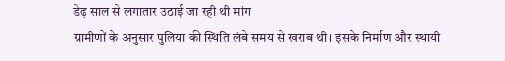डेढ़ साल से लगातार उठाई जा रही थी मांग
ग्रामीणों के अनुसार पुलिया की स्थिति लंबे समय से खराब थी। इसके निर्माण और स्थायी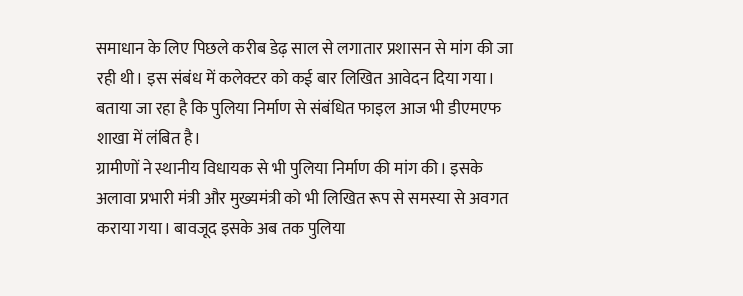समाधान के लिए पिछले करीब डेढ़ साल से लगातार प्रशासन से मांग की जा रही थी। इस संबंध में कलेक्टर को कई बार लिखित आवेदन दिया गया। बताया जा रहा है कि पुलिया निर्माण से संबंधित फाइल आज भी डीएमएफ शाखा में लंबित है।
ग्रामीणों ने स्थानीय विधायक से भी पुलिया निर्माण की मांग की। इसके अलावा प्रभारी मंत्री और मुख्यमंत्री को भी लिखित रूप से समस्या से अवगत कराया गया। बावजूद इसके अब तक पुलिया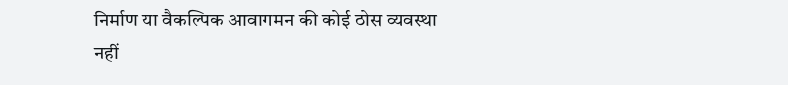निर्माण या वैकल्पिक आवागमन की कोई ठोस व्यवस्था नहीं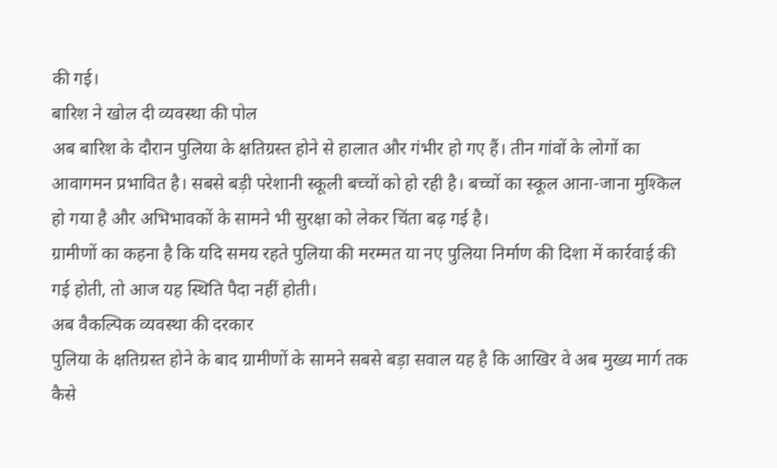की गई।
बारिश ने खोल दी व्यवस्था की पोल
अब बारिश के दौरान पुलिया के क्षतिग्रस्त होने से हालात और गंभीर हो गए हैं। तीन गांवों के लोगों का आवागमन प्रभावित है। सबसे बड़ी परेशानी स्कूली बच्चों को हो रही है। बच्चों का स्कूल आना-जाना मुश्किल हो गया है और अभिभावकों के सामने भी सुरक्षा को लेकर चिंता बढ़ गई है।
ग्रामीणों का कहना है कि यदि समय रहते पुलिया की मरम्मत या नए पुलिया निर्माण की दिशा में कार्रवाई की गई होती, तो आज यह स्थिति पैदा नहीं होती।
अब वैकल्पिक व्यवस्था की दरकार
पुलिया के क्षतिग्रस्त होने के बाद ग्रामीणों के सामने सबसे बड़ा सवाल यह है कि आखिर वे अब मुख्य मार्ग तक कैसे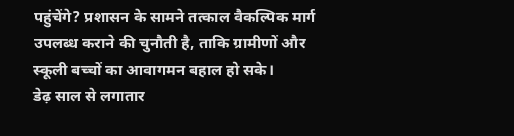पहुंचेंगे? प्रशासन के सामने तत्काल वैकल्पिक मार्ग उपलब्ध कराने की चुनौती है, ताकि ग्रामीणों और स्कूली बच्चों का आवागमन बहाल हो सके।
डेढ़ साल से लगातार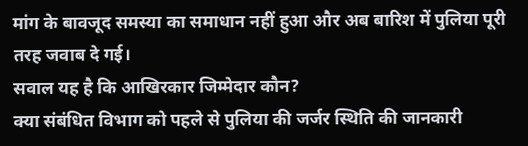मांग के बावजूद समस्या का समाधान नहीं हुआ और अब बारिश में पुलिया पूरी तरह जवाब दे गई।
सवाल यह है कि आखिरकार जिम्मेदार कौन?
क्या संबंधित विभाग को पहले से पुलिया की जर्जर स्थिति की जानकारी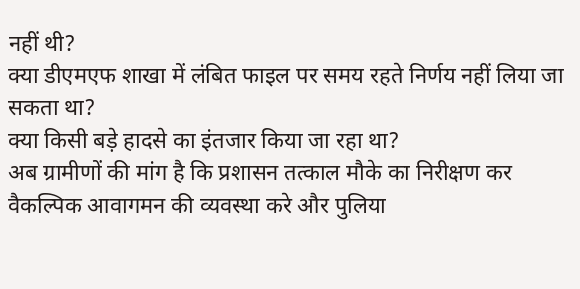नहीं थी?
क्या डीएमएफ शाखा में लंबित फाइल पर समय रहते निर्णय नहीं लिया जा सकता था?
क्या किसी बड़े हादसे का इंतजार किया जा रहा था?
अब ग्रामीणों की मांग है कि प्रशासन तत्काल मौके का निरीक्षण कर वैकल्पिक आवागमन की व्यवस्था करे और पुलिया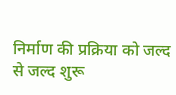निर्माण की प्रक्रिया को जल्द से जल्द शुरू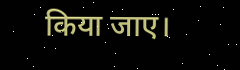किया जाए।